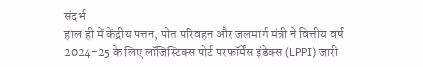संदर्भ
हाल ही में केंद्रीय पत्तन, पोत परिवहन और जलमार्ग मंत्री ने वित्तीय वर्ष 2024-25 के लिए लॉजिस्टिक्स पोर्ट परफॉर्मेंस इंडेक्स (LPPI) जारी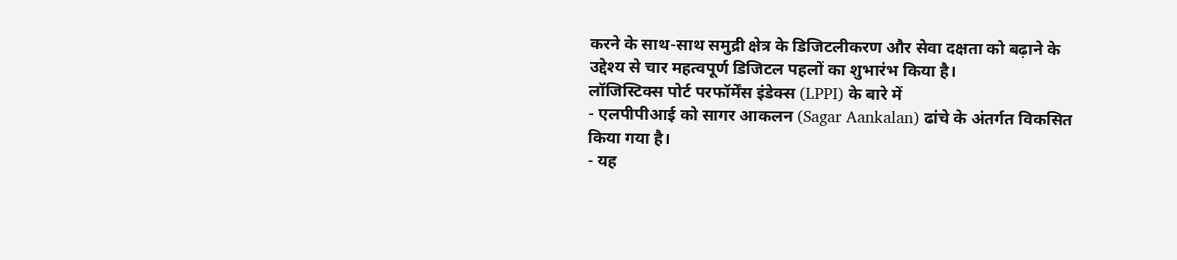करने के साथ-साथ समुद्री क्षेत्र के डिजिटलीकरण और सेवा दक्षता को बढ़ाने के उद्देश्य से चार महत्वपूर्ण डिजिटल पहलों का शुभारंभ किया है।
लॉजिस्टिक्स पोर्ट परफॉर्मेंस इंडेक्स (LPPI) के बारे में
- एलपीपीआई को सागर आकलन (Sagar Aankalan) ढांचे के अंतर्गत विकसित किया गया है।
- यह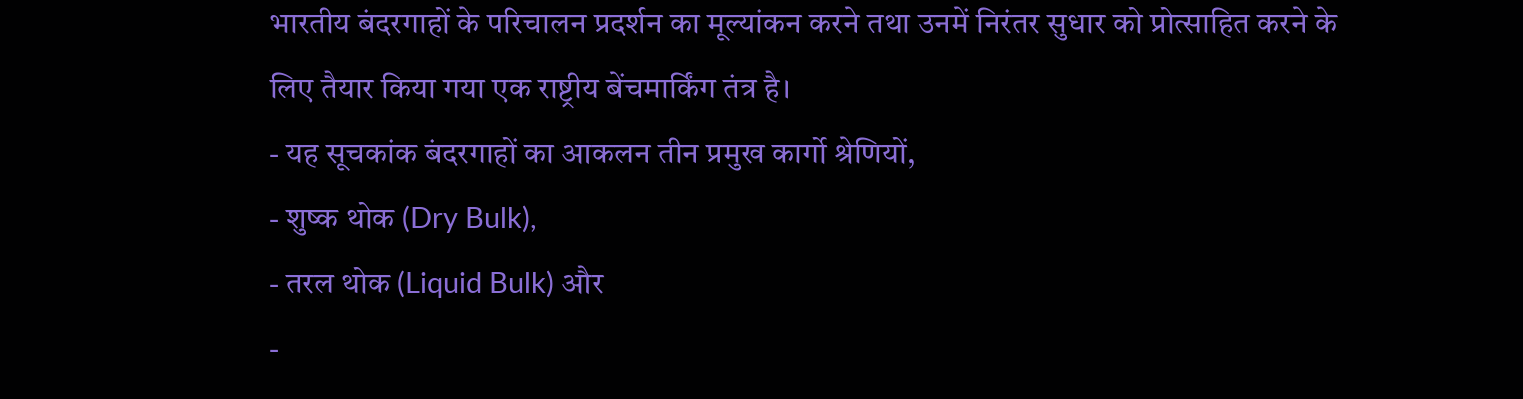भारतीय बंदरगाहों के परिचालन प्रदर्शन का मूल्यांकन करने तथा उनमें निरंतर सुधार को प्रोत्साहित करने के लिए तैयार किया गया एक राष्ट्रीय बेंचमार्किंग तंत्र है।
- यह सूचकांक बंदरगाहों का आकलन तीन प्रमुख कार्गो श्रेणियों,
- शुष्क थोक (Dry Bulk),
- तरल थोक (Liquid Bulk) और
-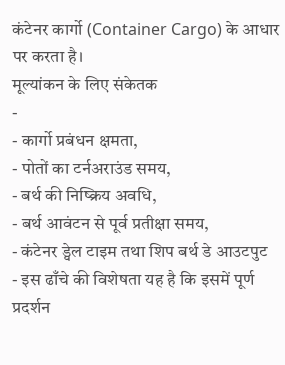कंटेनर कार्गो (Container Cargo) के आधार पर करता है।
मूल्यांकन के लिए संकेतक
-
- कार्गो प्रबंधन क्षमता,
- पोतों का टर्नअराउंड समय,
- बर्थ की निष्क्रिय अवधि,
- बर्थ आवंटन से पूर्व प्रतीक्षा समय,
- कंटेनर ड्वेल टाइम तथा शिप बर्थ डे आउटपुट
- इस ढाँचे की विशेषता यह है कि इसमें पूर्ण प्रदर्शन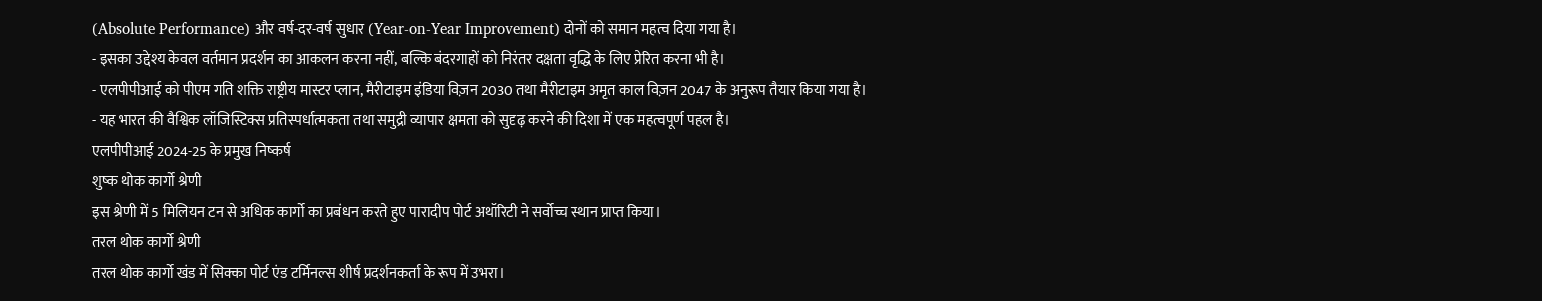(Absolute Performance) और वर्ष-दर-वर्ष सुधार (Year-on-Year Improvement) दोनों को समान महत्व दिया गया है।
- इसका उद्देश्य केवल वर्तमान प्रदर्शन का आकलन करना नहीं, बल्कि बंदरगाहों को निरंतर दक्षता वृद्धि के लिए प्रेरित करना भी है।
- एलपीपीआई को पीएम गति शक्ति राष्ट्रीय मास्टर प्लान, मैरीटाइम इंडिया विज़न 2030 तथा मैरीटाइम अमृत काल विज़न 2047 के अनुरूप तैयार किया गया है।
- यह भारत की वैश्विक लॉजिस्टिक्स प्रतिस्पर्धात्मकता तथा समुद्री व्यापार क्षमता को सुदृढ़ करने की दिशा में एक महत्वपूर्ण पहल है।
एलपीपीआई 2024-25 के प्रमुख निष्कर्ष
शुष्क थोक कार्गो श्रेणी
इस श्रेणी में 5 मिलियन टन से अधिक कार्गो का प्रबंधन करते हुए पारादीप पोर्ट अथॉरिटी ने सर्वोच्च स्थान प्राप्त किया।
तरल थोक कार्गो श्रेणी
तरल थोक कार्गो खंड में सिक्का पोर्ट एंड टर्मिनल्स शीर्ष प्रदर्शनकर्ता के रूप में उभरा।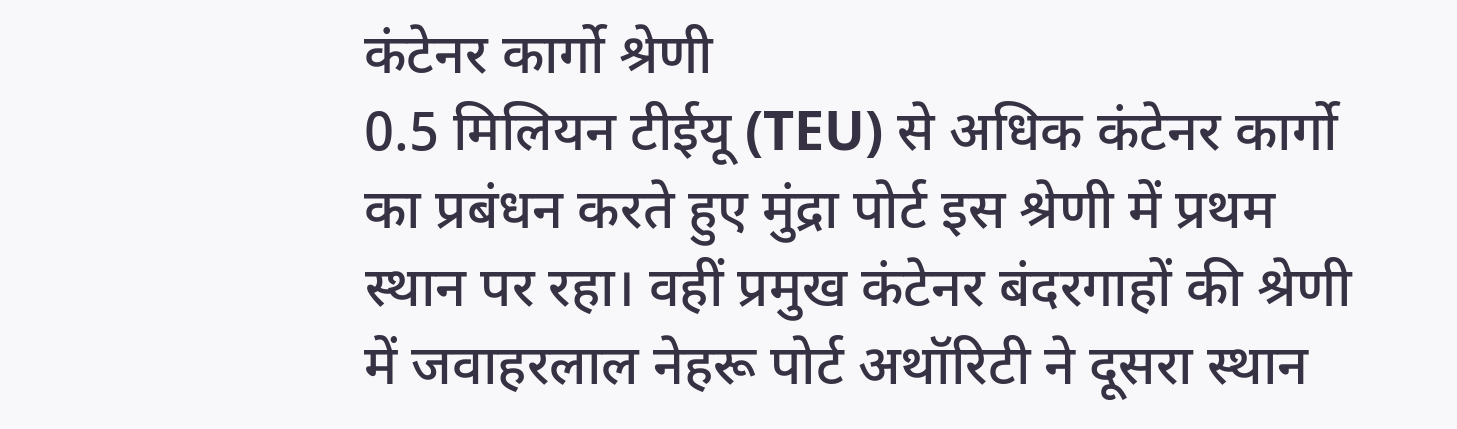कंटेनर कार्गो श्रेणी
0.5 मिलियन टीईयू (TEU) से अधिक कंटेनर कार्गो का प्रबंधन करते हुए मुंद्रा पोर्ट इस श्रेणी में प्रथम स्थान पर रहा। वहीं प्रमुख कंटेनर बंदरगाहों की श्रेणी में जवाहरलाल नेहरू पोर्ट अथॉरिटी ने दूसरा स्थान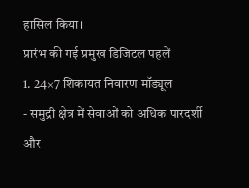हासिल किया।
प्रारंभ की गई प्रमुख डिजिटल पहलें
1. 24×7 शिकायत निवारण मॉड्यूल
- समुद्री क्षेत्र में सेवाओं को अधिक पारदर्शी और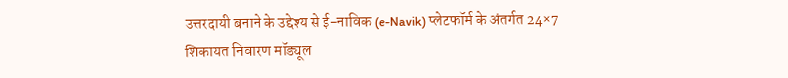उत्तरदायी बनाने के उद्देश्य से ई-नाविक (e-Navik) प्लेटफॉर्म के अंतर्गत 24×7 शिकायत निवारण मॉड्यूल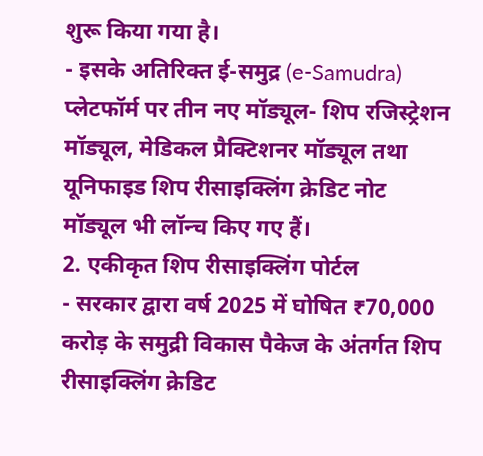शुरू किया गया है।
- इसके अतिरिक्त ई-समुद्र (e-Samudra) प्लेटफॉर्म पर तीन नए मॉड्यूल- शिप रजिस्ट्रेशन मॉड्यूल, मेडिकल प्रैक्टिशनर मॉड्यूल तथा यूनिफाइड शिप रीसाइक्लिंग क्रेडिट नोट मॉड्यूल भी लॉन्च किए गए हैं।
2. एकीकृत शिप रीसाइक्लिंग पोर्टल
- सरकार द्वारा वर्ष 2025 में घोषित ₹70,000 करोड़ के समुद्री विकास पैकेज के अंतर्गत शिप रीसाइक्लिंग क्रेडिट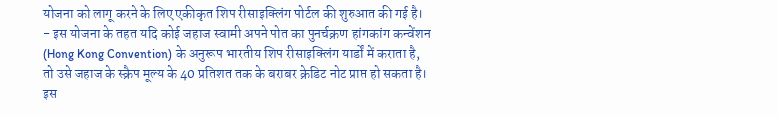योजना को लागू करने के लिए एकीकृत शिप रीसाइक्लिंग पोर्टल की शुरुआत की गई है।
- इस योजना के तहत यदि कोई जहाज स्वामी अपने पोत का पुनर्चक्रण हांगकांग कन्वेंशन (Hong Kong Convention) के अनुरूप भारतीय शिप रीसाइक्लिंग यार्डों में कराता है, तो उसे जहाज के स्क्रैप मूल्य के 40 प्रतिशत तक के बराबर क्रेडिट नोट प्राप्त हो सकता है। इस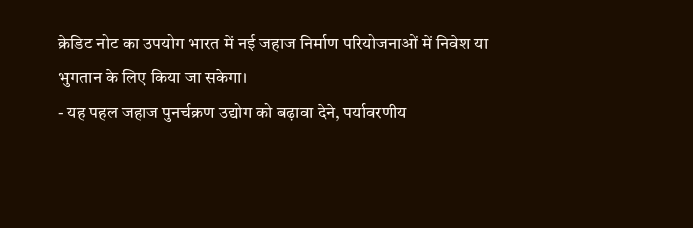क्रेडिट नोट का उपयोग भारत में नई जहाज निर्माण परियोजनाओं में निवेश या भुगतान के लिए किया जा सकेगा।
- यह पहल जहाज पुनर्चक्रण उद्योग को बढ़ावा देने, पर्यावरणीय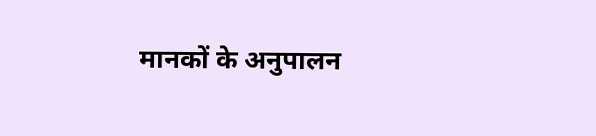मानकों के अनुपालन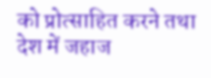को प्रोत्साहित करने तथा देश में जहाज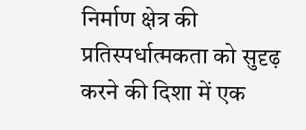निर्माण क्षेत्र की प्रतिस्पर्धात्मकता को सुदृढ़ करने की दिशा में एक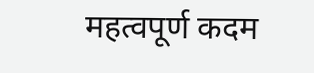महत्वपूर्ण कदम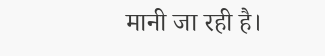मानी जा रही है।